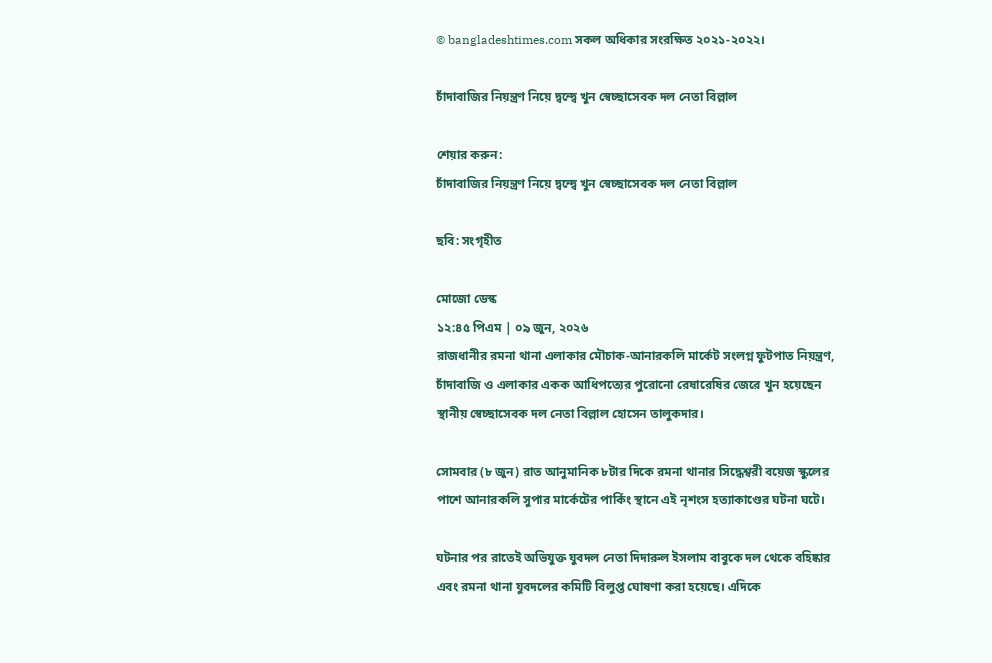© bangladeshtimes.com সকল অধিকার সংরক্ষিত ২০২১-২০২২।

চাঁদাবাজির নিয়ন্ত্রণ নিয়ে দ্বন্দ্বে খুন স্বেচ্ছাসেবক দল নেতা বিল্লাল

শেয়ার করুন:
চাঁদাবাজির নিয়ন্ত্রণ নিয়ে দ্বন্দ্বে খুন স্বেচ্ছাসেবক দল নেতা বিল্লাল

ছবি: সংগৃহীত

মোজো ডেস্ক
১২:৪৫ পিএম | ০৯ জুন, ২০২৬
রাজধানীর রমনা থানা এলাকার মৌচাক-আনারকলি মার্কেট সংলগ্ন ফুটপাত নিয়ন্ত্রণ, চাঁদাবাজি ও এলাকার একক আধিপত্যের পুরোনো রেষারেষির জেরে খুন হয়েছেন স্থানীয় স্বেচ্ছাসেবক দল নেতা বিল্লাল হোসেন তালুকদার।

সোমবার (৮ জুন) রাত আনুমানিক ৮টার দিকে রমনা থানার সিদ্ধেশ্বরী বয়েজ স্কুলের পাশে আনারকলি সুপার মার্কেটের পার্কিং স্থানে এই নৃশংস হত্যাকাণ্ডের ঘটনা ঘটে।

ঘটনার পর রাতেই অভিযুক্ত যুবদল নেতা দিদারুল ইসলাম বাবুকে দল থেকে বহিষ্কার এবং রমনা থানা যুবদলের কমিটি বিলুপ্ত ঘোষণা করা হয়েছে। এদিকে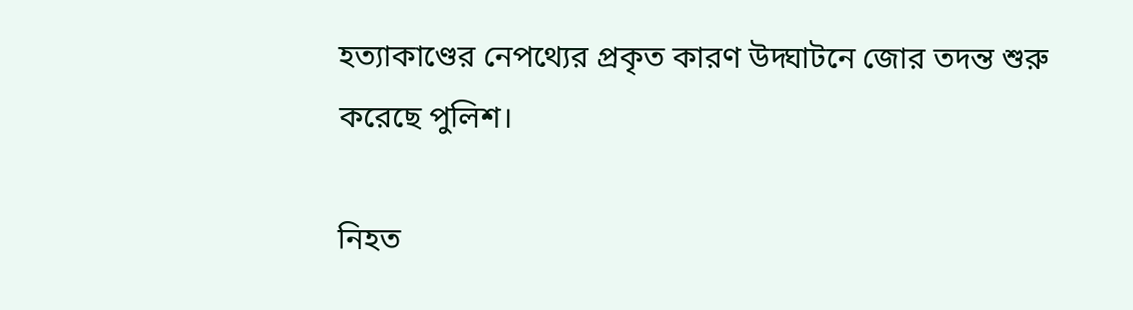হত্যাকাণ্ডের নেপথ্যের প্রকৃত কারণ উদ্ঘাটনে জোর তদন্ত শুরু করেছে পুলিশ।

নিহত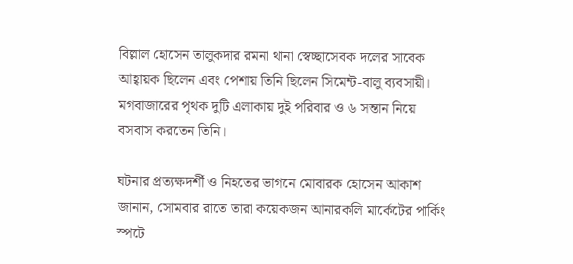বিল্লাল হোসেন তালুকদার রমনা থানা স্বেচ্ছাসেবক দলের সাবেক আহ্বায়ক ছিলেন এবং পেশায় তিনি ছিলেন সিমেন্ট-বালু ব্যবসায়ী। মগবাজারের পৃথক দুটি এলাকায় দুই পরিবার ও ৬ সন্তান নিয়ে বসবাস করতেন তিনি।

ঘটনার প্রত্যক্ষদর্শী ও নিহতের ভাগনে মোবারক হোসেন আকাশ জানান, সোমবার রাতে তারা কয়েকজন আনারকলি মার্কেটের পার্কিং স্পটে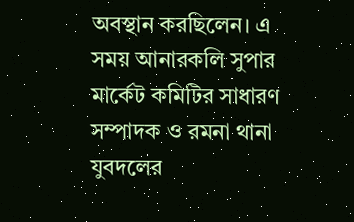অবস্থান করছিলেন। এ সময় আনারকলি সুপার মার্কেট কমিটির সাধারণ সম্পাদক ও রমনা থানা যুবদলের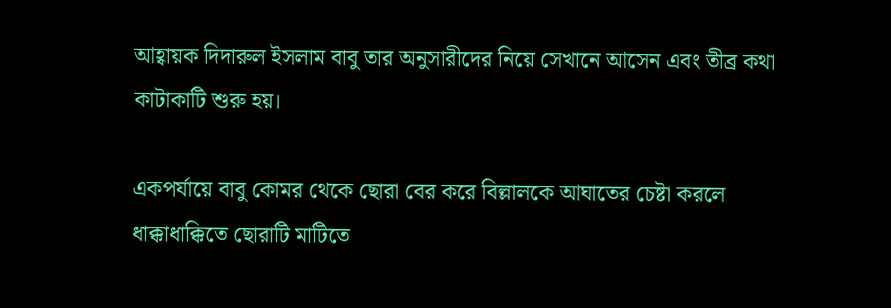আহ্বায়ক দিদারুল ইসলাম বাবু তার অনুসারীদের নিয়ে সেখানে আসেন এবং তীব্র কথা কাটাকাটি শুরু হয়।

একপর্যায়ে বাবু কোমর থেকে ছোরা বের করে বিল্লালকে আঘাতের চেষ্টা করলে ধাক্কাধাক্কিতে ছোরাটি মাটিতে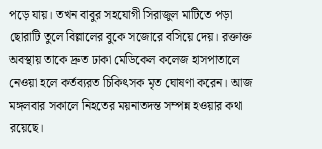পড়ে যায়। তখন বাবুর সহযোগী সিরাজুল মাটিতে পড়া ছোরাটি তুলে বিল্লালের বুকে সজোরে বসিয়ে দেয়। রক্তাক্ত অবস্থায় তাকে দ্রুত ঢাকা মেডিকেল কলেজ হাসপাতালে নেওয়া হলে কর্তব্যরত চিকিৎসক মৃত ঘোষণা করেন। আজ মঙ্গলবার সকালে নিহতের ময়নাতদন্ত সম্পন্ন হওয়ার কথা রয়েছে।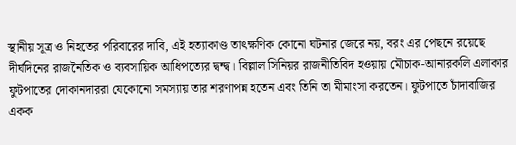স্থানীয় সূত্র ও নিহতের পরিবারের দাবি, এই হত্যাকাণ্ড তাৎক্ষণিক কোনো ঘটনার জেরে নয়, বরং এর পেছনে রয়েছে দীর্ঘদিনের রাজনৈতিক ও ব্যবসায়িক আধিপত্যের দ্বন্দ্ব। বিল্লাল সিনিয়র রাজনীতিবিদ হওয়ায় মৌচাক-আনারকলি এলাকার ফুটপাতের দোকানদাররা যেকোনো সমস্যায় তার শরণাপন্ন হতেন এবং তিনি তা মীমাংসা করতেন। ফুটপাতে চাঁদাবাজির একক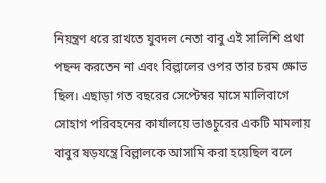নিয়ন্ত্রণ ধরে রাখতে যুবদল নেতা বাবু এই সালিশি প্রথা পছন্দ করতেন না এবং বিল্লালের ওপর তার চরম ক্ষোভ ছিল। এছাড়া গত বছরের সেপ্টেম্বর মাসে মালিবাগে সোহাগ পরিবহনের কার্যালয়ে ভাঙচুরের একটি মামলায় বাবুর ষড়যন্ত্রে বিল্লালকে আসামি করা হয়েছিল বলে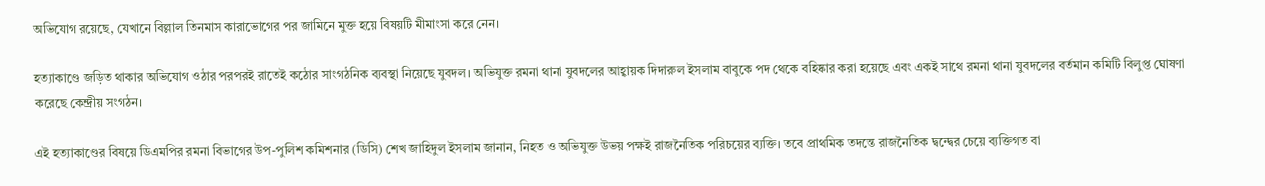অভিযোগ রয়েছে, যেখানে বিল্লাল তিনমাস কারাভোগের পর জামিনে মুক্ত হয়ে বিষয়টি মীমাংসা করে নেন।

হত্যাকাণ্ডে জড়িত থাকার অভিযোগ ওঠার পরপরই রাতেই কঠোর সাংগঠনিক ব্যবস্থা নিয়েছে যুবদল। অভিযুক্ত রমনা থানা যুবদলের আহ্বায়ক দিদারুল ইসলাম বাবুকে পদ থেকে বহিষ্কার করা হয়েছে এবং একই সাথে রমনা থানা যুবদলের বর্তমান কমিটি বিলুপ্ত ঘোষণা করেছে কেন্দ্রীয় সংগঠন।

এই হত্যাকাণ্ডের বিষয়ে ডিএমপির রমনা বিভাগের উপ-পুলিশ কমিশনার (ডিসি) শেখ জাহিদুল ইসলাম জানান, নিহত ও অভিযুক্ত উভয় পক্ষই রাজনৈতিক পরিচয়ের ব্যক্তি। তবে প্রাথমিক তদন্তে রাজনৈতিক দ্বন্দ্বের চেয়ে ব্যক্তিগত বা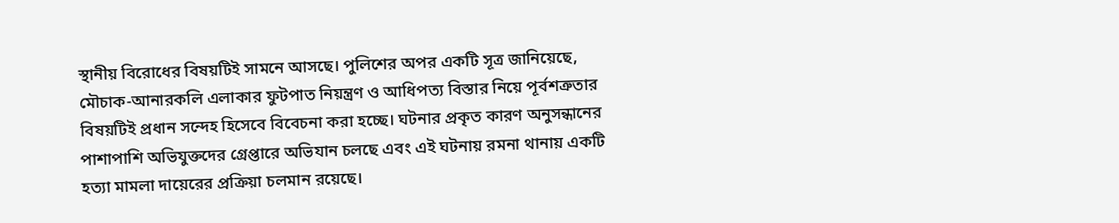স্থানীয় বিরোধের বিষয়টিই সামনে আসছে। পুলিশের অপর একটি সূত্র জানিয়েছে, মৌচাক-আনারকলি এলাকার ফুটপাত নিয়ন্ত্রণ ও আধিপত্য বিস্তার নিয়ে পূর্বশত্রুতার বিষয়টিই প্রধান সন্দেহ হিসেবে বিবেচনা করা হচ্ছে। ঘটনার প্রকৃত কারণ অনুসন্ধানের পাশাপাশি অভিযুক্তদের গ্রেপ্তারে অভিযান চলছে এবং এই ঘটনায় রমনা থানায় একটি হত্যা মামলা দায়েরের প্রক্রিয়া চলমান রয়েছে।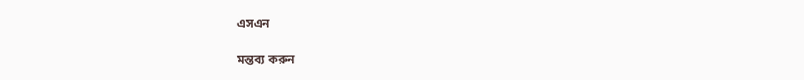এসএন

মন্তব্য করুন